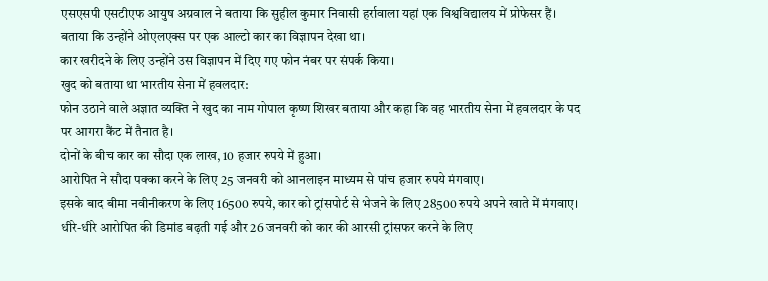एसएसपी एसटीएफ आयुष अग्रवाल ने बताया कि सुहील कुमार निवासी हर्रावाला यहां एक विश्वविद्यालय में प्रोफेसर हैं।
बताया कि उन्होंने ओएलएक्स पर एक आल्टो कार का विज्ञापन देखा था।
कार खरीदने के लिए उन्होंने उस विज्ञापन में दिए गए फोन नंबर पर संपर्क किया।
खुद को बताया था भारतीय सेना में हवलदार:
फोन उठाने वाले अज्ञात व्यक्ति ने खुद का नाम गोपाल कृष्ण शिखर बताया और कहा कि वह भारतीय सेना में हवलदार के पद पर आगरा कैंट में तैनात है।
दोनों के बीच कार का सौदा एक लाख, 10 हजार रुपये में हुआ।
आरोपित ने सौदा पक्का करने के लिए 25 जनवरी को आनलाइन माध्यम से पांच हजार रुपये मंगवाए।
इसके बाद बीमा नवीनीकरण के लिए 16500 रुपये, कार को ट्रांसपोर्ट से भेजने के लिए 28500 रुपये अपने खाते में मंगवाए।
धीरे-धीरे आरोपित की डिमांड बढ़ती गई और 26 जनवरी को कार की आरसी ट्रांसफर करने के लिए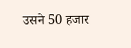उसने 50 हजार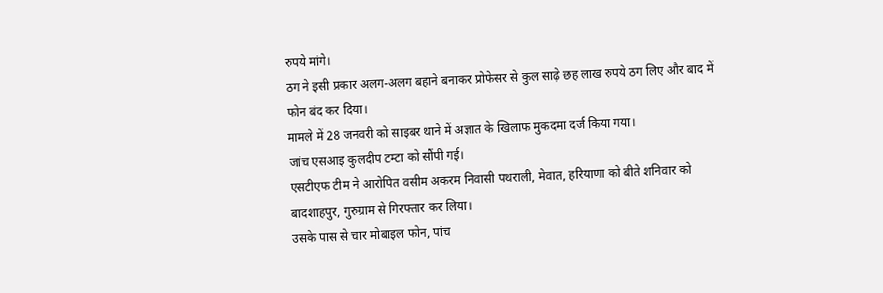रुपये मांगे।
ठग ने इसी प्रकार अलग-अलग बहाने बनाकर प्रोफेसर से कुल साढ़े छह लाख रुपये ठग लिए और बाद में फोन बंद कर दिया।
मामले में 28 जनवरी को साइबर थाने में अज्ञात के खिलाफ मुकदमा दर्ज किया गया।
जांच एसआइ कुलदीप टम्टा को सौंपी गई।
एसटीएफ टीम ने आरोपित वसीम अकरम निवासी पथराली, मेवात, हरियाणा को बीते शनिवार को बादशाहपुर, गुरुग्राम से गिरफ्तार कर लिया।
उसके पास से चार मोबाइल फोन, पांच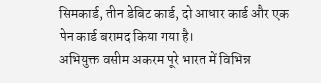सिमकार्ड, तीन डेबिट कार्ड, दो आधार कार्ड और एक पेन कार्ड बरामद किया गया है।
अभियुक्त वसीम अकरम पूरे भारत में विभिन्न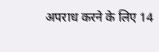अपराध करने के लिए 14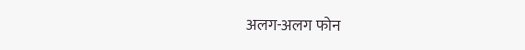अलग-अलग फोन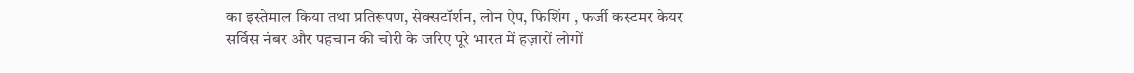का इस्तेमाल किया तथा प्रतिरूपण, सेक्सटॉर्शन, लोन ऐप, फिशिंग , फर्जी कस्टमर केयर सर्विस नंबर और पहचान की चोरी के जरिए पूरे भारत में हज़ारों लोगों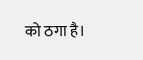को ठगा है।